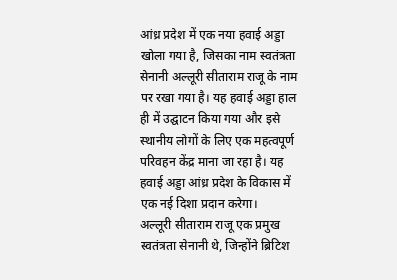आंध्र प्रदेश में एक नया हवाई अड्डा खोला गया है, जिसका नाम स्वतंत्रता सेनानी अल्लूरी सीताराम राजू के नाम पर रखा गया है। यह हवाई अड्डा हाल ही में उद्घाटन किया गया और इसे स्थानीय लोगों के लिए एक महत्वपूर्ण परिवहन केंद्र माना जा रहा है। यह हवाई अड्डा आंध्र प्रदेश के विकास में एक नई दिशा प्रदान करेगा।
अल्लूरी सीताराम राजू एक प्रमुख स्वतंत्रता सेनानी थे, जिन्होंने ब्रिटिश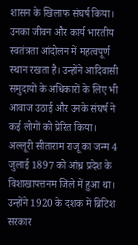शासन के खिलाफ संघर्ष किया। उनका जीवन और कार्य भारतीय स्वतंत्रता आंदोलन में महत्वपूर्ण स्थान रखता है। उन्होंने आदिवासी समुदायों के अधिकारों के लिए भी आवाज उठाई और उनके संघर्ष ने कई लोगों को प्रेरित किया।
अल्लूरी सीताराम राजू का जन्म 4 जुलाई 1897 को आंध्र प्रदेश के विशाखापत्तनम जिले में हुआ था। उन्होंने 1920 के दशक में ब्रिटिश सरकार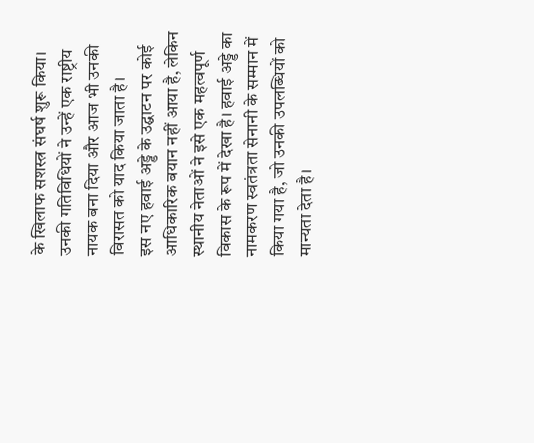के खिलाफ सशस्त्र संघर्ष शुरू किया। उनकी गतिविधियों ने उन्हें एक राष्ट्रीय नायक बना दिया और आज भी उनकी विरासत को याद किया जाता है।
इस नए हवाई अड्डे के उद्घाटन पर कोई आधिकारिक बयान नहीं आया है, लेकिन स्थानीय नेताओं ने इसे एक महत्वपूर्ण विकास के रूप में देखा है। हवाई अड्डे का नामकरण स्वतंत्रता सेनानी के सम्मान में किया गया है, जो उनकी उपलब्धियों को मान्यता देता है।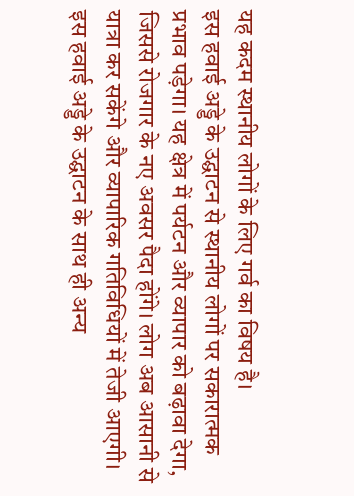यह कदम स्थानीय लोगों के लिए गर्व का विषय है।
इस हवाई अड्डे के उद्घाटन से स्थानीय लोगों पर सकारात्मक प्रभाव पड़ेगा। यह क्षेत्र में पर्यटन और व्यापार को बढ़ावा देगा, जिससे रोजगार के नए अवसर पैदा होंगे। लोग अब आसानी से यात्रा कर सकेंगे और व्यापारिक गतिविधियों में तेजी आएगी।
इस हवाई अड्डे के उद्घाटन के साथ ही अन्य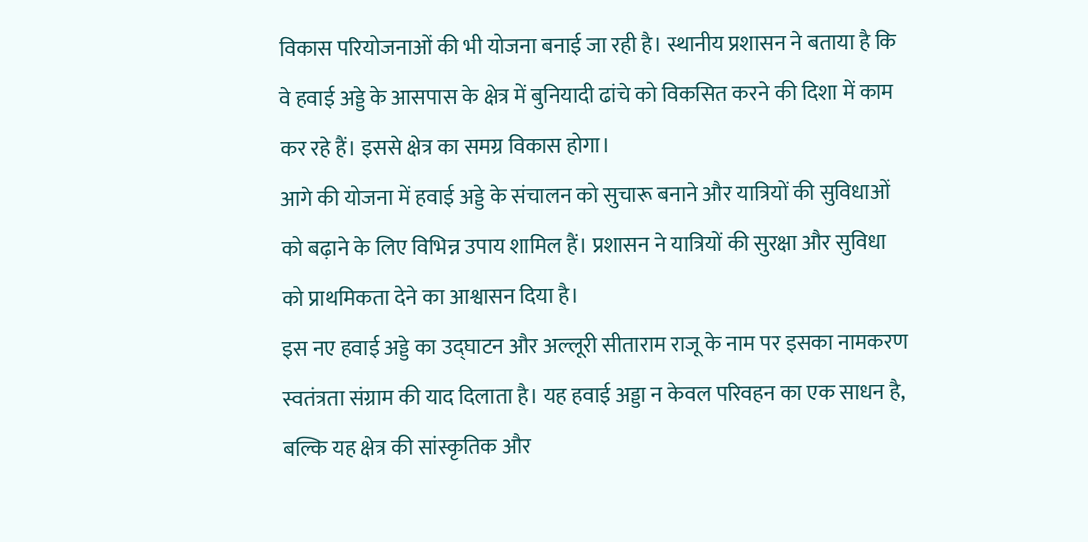विकास परियोजनाओं की भी योजना बनाई जा रही है। स्थानीय प्रशासन ने बताया है कि वे हवाई अड्डे के आसपास के क्षेत्र में बुनियादी ढांचे को विकसित करने की दिशा में काम कर रहे हैं। इससे क्षेत्र का समग्र विकास होगा।
आगे की योजना में हवाई अड्डे के संचालन को सुचारू बनाने और यात्रियों की सुविधाओं को बढ़ाने के लिए विभिन्न उपाय शामिल हैं। प्रशासन ने यात्रियों की सुरक्षा और सुविधा को प्राथमिकता देने का आश्वासन दिया है।
इस नए हवाई अड्डे का उद्घाटन और अल्लूरी सीताराम राजू के नाम पर इसका नामकरण स्वतंत्रता संग्राम की याद दिलाता है। यह हवाई अड्डा न केवल परिवहन का एक साधन है, बल्कि यह क्षेत्र की सांस्कृतिक और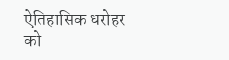ऐतिहासिक धरोहर को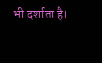भी दर्शाता है।